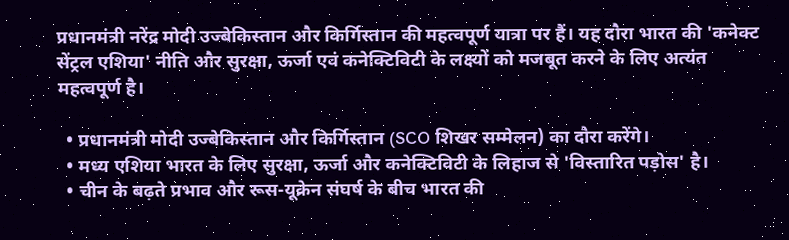प्रधानमंत्री नरेंद्र मोदी उज्बेकिस्तान और किर्गिस्तान की महत्वपूर्ण यात्रा पर हैं। यह दौरा भारत की 'कनेक्ट सेंट्रल एशिया' नीति और सुरक्षा, ऊर्जा एवं कनेक्टिविटी के लक्ष्यों को मजबूत करने के लिए अत्यंत महत्वपूर्ण है।

  • प्रधानमंत्री मोदी उज्बेकिस्तान और किर्गिस्तान (SCO शिखर सम्मेलन) का दौरा करेंगे।
  • मध्य एशिया भारत के लिए सुरक्षा, ऊर्जा और कनेक्टिविटी के लिहाज से 'विस्तारित पड़ोस' है।
  • चीन के बढ़ते प्रभाव और रूस-यूक्रेन संघर्ष के बीच भारत की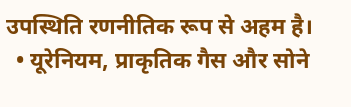उपस्थिति रणनीतिक रूप से अहम है।
  • यूरेनियम, प्राकृतिक गैस और सोने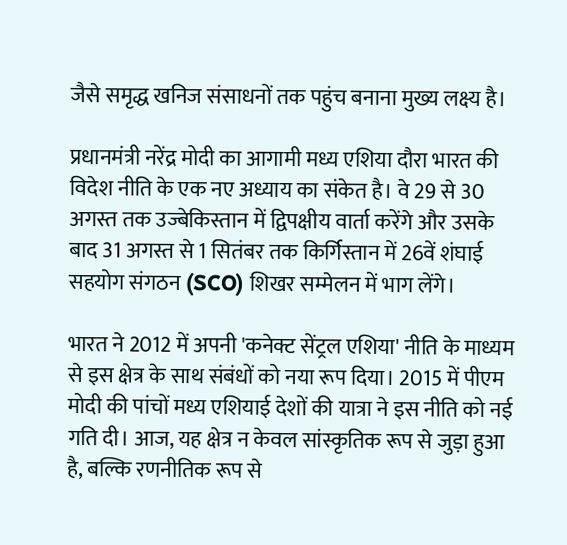जैसे समृद्ध खनिज संसाधनों तक पहुंच बनाना मुख्य लक्ष्य है।

प्रधानमंत्री नरेंद्र मोदी का आगामी मध्य एशिया दौरा भारत की विदेश नीति के एक नए अध्याय का संकेत है। वे 29 से 30 अगस्त तक उज्बेकिस्तान में द्विपक्षीय वार्ता करेंगे और उसके बाद 31 अगस्त से 1 सितंबर तक किर्गिस्तान में 26वें शंघाई सहयोग संगठन (SCO) शिखर सम्मेलन में भाग लेंगे।

भारत ने 2012 में अपनी 'कनेक्ट सेंट्रल एशिया' नीति के माध्यम से इस क्षेत्र के साथ संबंधों को नया रूप दिया। 2015 में पीएम मोदी की पांचों मध्य एशियाई देशों की यात्रा ने इस नीति को नई गति दी। आज, यह क्षेत्र न केवल सांस्कृतिक रूप से जुड़ा हुआ है, बल्कि रणनीतिक रूप से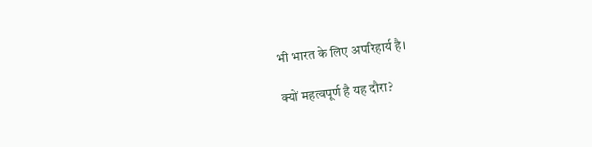भी भारत के लिए अपरिहार्य है।

क्यों महत्वपूर्ण है यह दौरा?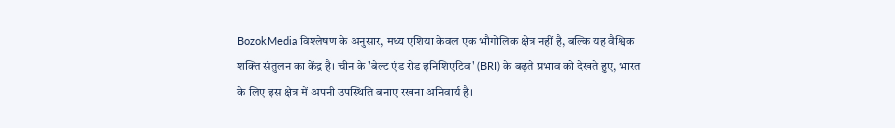BozokMedia विश्लेषण के अनुसार, मध्य एशिया केवल एक भौगोलिक क्षेत्र नहीं है, बल्कि यह वैश्विक शक्ति संतुलन का केंद्र है। चीन के 'बेल्ट एंड रोड इनिशिएटिव' (BRI) के बढ़ते प्रभाव को देखते हुए, भारत के लिए इस क्षेत्र में अपनी उपस्थिति बनाए रखना अनिवार्य है।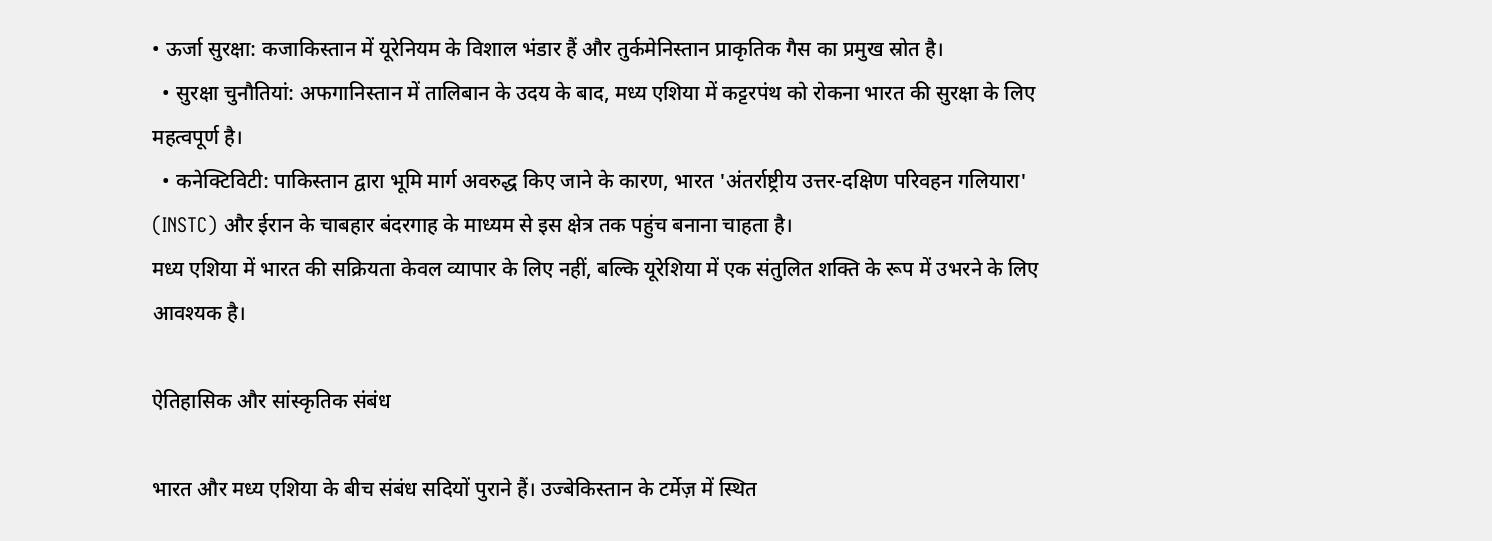• ऊर्जा सुरक्षा: कजाकिस्तान में यूरेनियम के विशाल भंडार हैं और तुर्कमेनिस्तान प्राकृतिक गैस का प्रमुख स्रोत है।
  • सुरक्षा चुनौतियां: अफगानिस्तान में तालिबान के उदय के बाद, मध्य एशिया में कट्टरपंथ को रोकना भारत की सुरक्षा के लिए महत्वपूर्ण है।
  • कनेक्टिविटी: पाकिस्तान द्वारा भूमि मार्ग अवरुद्ध किए जाने के कारण, भारत 'अंतर्राष्ट्रीय उत्तर-दक्षिण परिवहन गलियारा' (INSTC) और ईरान के चाबहार बंदरगाह के माध्यम से इस क्षेत्र तक पहुंच बनाना चाहता है।
मध्य एशिया में भारत की सक्रियता केवल व्यापार के लिए नहीं, बल्कि यूरेशिया में एक संतुलित शक्ति के रूप में उभरने के लिए आवश्यक है।

ऐतिहासिक और सांस्कृतिक संबंध

भारत और मध्य एशिया के बीच संबंध सदियों पुराने हैं। उज्बेकिस्तान के टर्मेज़ में स्थित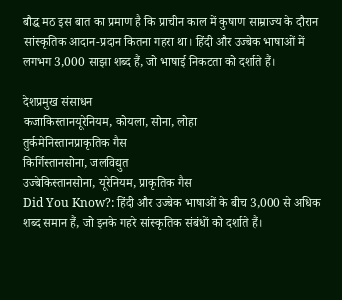बौद्ध मठ इस बात का प्रमाण है कि प्राचीन काल में कुषाण साम्राज्य के दौरान सांस्कृतिक आदान-प्रदान कितना गहरा था। हिंदी और उज्बेक भाषाओं में लगभग 3,000 साझा शब्द हैं, जो भाषाई निकटता को दर्शाते हैं।

देशप्रमुख संसाधन
कजाकिस्तानयूरेनियम, कोयला, सोना, लोहा
तुर्कमेनिस्तानप्राकृतिक गैस
किर्गिस्तानसोना, जलविद्युत
उज्बेकिस्तानसोना, यूरेनियम, प्राकृतिक गैस
Did You Know?: हिंदी और उज्बेक भाषाओं के बीच 3,000 से अधिक शब्द समान हैं, जो इनके गहरे सांस्कृतिक संबंधों को दर्शाते हैं।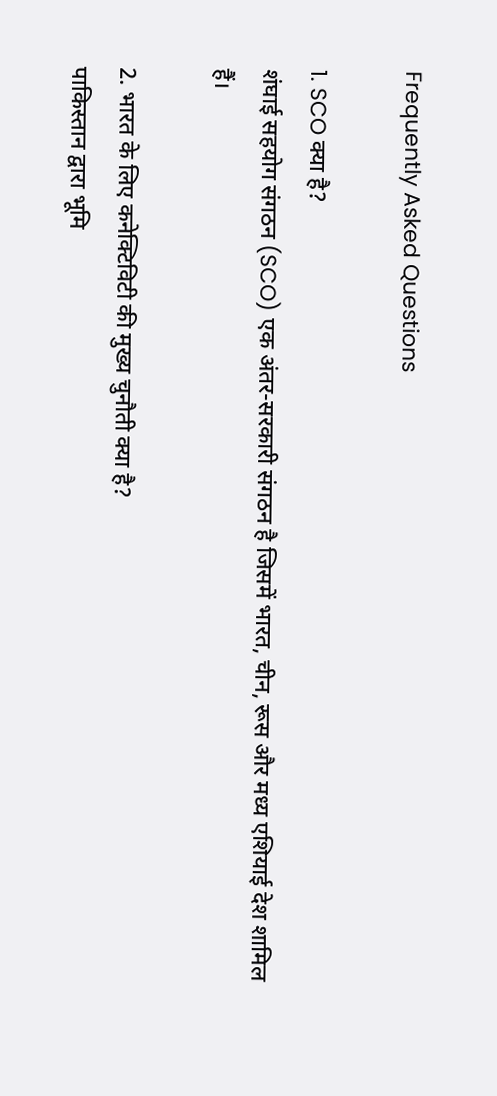Frequently Asked Questions

1. SCO क्या है?
शंघाई सहयोग संगठन (SCO) एक अंतर-सरकारी संगठन है जिसमें भारत, चीन, रूस और मध्य एशियाई देश शामिल हैं।

2. भारत के लिए कनेक्टिविटी की मुख्य चुनौती क्या है?
पाकिस्तान द्वारा भूमि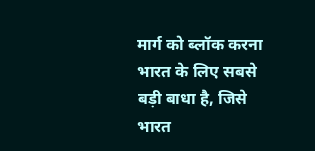मार्ग को ब्लॉक करना भारत के लिए सबसे बड़ी बाधा है, जिसे भारत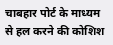चाबहार पोर्ट के माध्यम से हल करने की कोशिश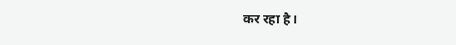कर रहा है।